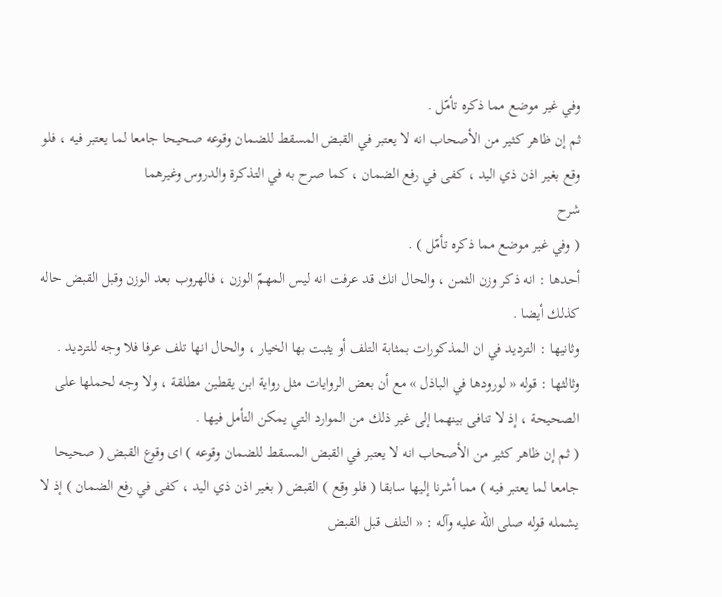وفي غير موضع مما ذكره تأمّل .
ثم إن ظاهر كثير من الأصحاب انه لا يعتبر في القبض المسقط للضمان وقوعه صحيحا جامعا لما يعتبر فيه ، فلو وقع بغير اذن ذي اليد ، كفى في رفع الضمان ، كما صرح به في التذكرة والدروس وغيرهما
شرح
( وفي غير موضع مما ذكره تأمّل ) .
أحدها : انه ذكر وزن الثمن ، والحال انك قد عرفت انه ليس المهمّ الوزن ، فالهروب بعد الوزن وقبل القبض حاله كذلك أيضا .
وثانيها : الترديد في ان المذكورات بمثابة التلف أو يثبت بها الخيار ، والحال انها تلف عرفا فلا وجه للترديد .
وثالثها : قوله « لورودها في الباذل » مع أن بعض الروايات مثل رواية ابن يقطين مطلقة ، ولا وجه لحملها على الصحيحة ، إذ لا تنافى بينهما إلى غير ذلك من الموارد التي يمكن التأمل فيها .
( ثم إن ظاهر كثير من الأصحاب انه لا يعتبر في القبض المسقط للضمان وقوعه ) اى وقوع القبض ( صحيحا جامعا لما يعتبر فيه ) مما أشرنا إليها سابقا ( فلو وقع ) القبض ( بغير اذن ذي اليد ، كفى في رفع الضمان ) إذ لا يشمله قوله صلى اللّه عليه وآله : « التلف قبل القبض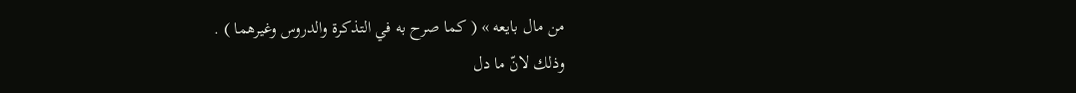من مال بايعه » ( كما صرح به في التذكرة والدروس وغيرهما ) .
وذلك لانّ ما دل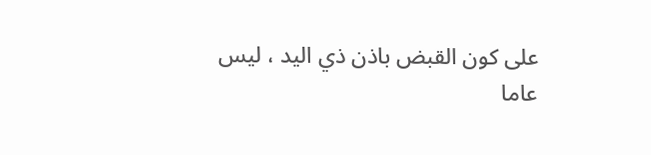على كون القبض باذن ذي اليد ، ليس عاما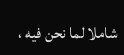شاملا لما نحن فيه ،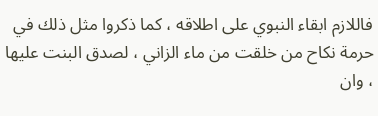فاللازم ابقاء النبوي على اطلاقه ، كما ذكروا مثل ذلك في حرمة نكاح من خلقت من ماء الزاني ، لصدق البنت عليها ، وان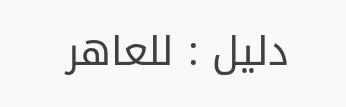دليل : للعاهر